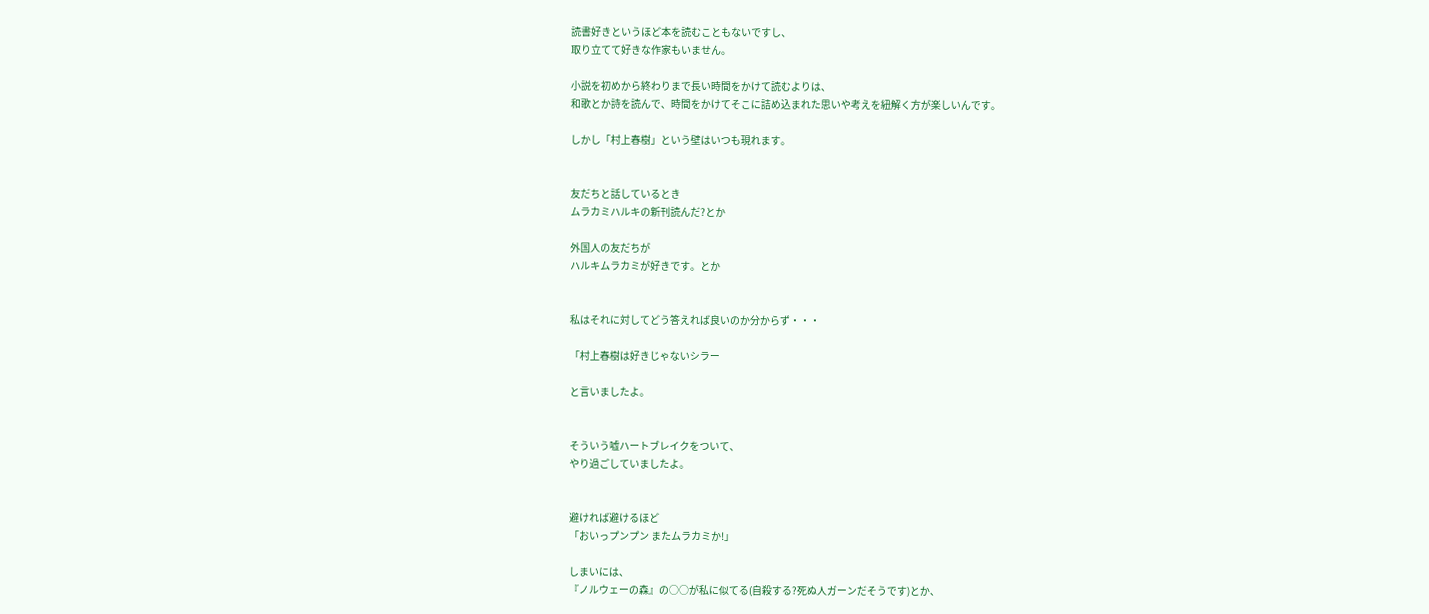読書好きというほど本を読むこともないですし、
取り立てて好きな作家もいません。

小説を初めから終わりまで長い時間をかけて読むよりは、
和歌とか詩を読んで、時間をかけてそこに詰め込まれた思いや考えを紐解く方が楽しいんです。

しかし「村上春樹」という壁はいつも現れます。


友だちと話しているとき
ムラカミハルキの新刊読んだ?とか

外国人の友だちが
ハルキムラカミが好きです。とか


私はそれに対してどう答えれば良いのか分からず・・・

「村上春樹は好きじゃないシラー

と言いましたよ。


そういう嘘ハートブレイクをついて、
やり過ごしていましたよ。


避ければ避けるほど
「おいっプンプン またムラカミか!」

しまいには、
『ノルウェーの森』の○○が私に似てる(自殺する?死ぬ人ガーンだそうです)とか、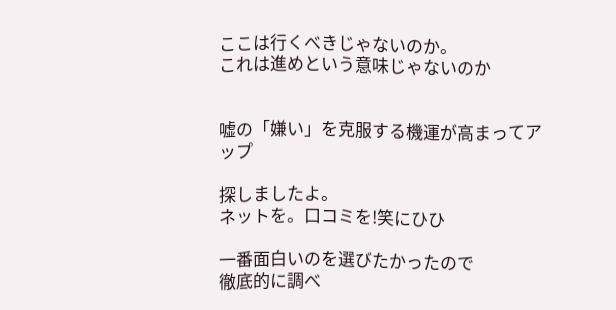ここは行くべきじゃないのか。
これは進めという意味じゃないのか


嘘の「嫌い」を克服する機運が高まってアップ

探しましたよ。
ネットを。口コミを!笑にひひ

一番面白いのを選びたかったので
徹底的に調べ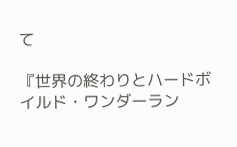て

『世界の終わりとハードボイルド・ワンダーラン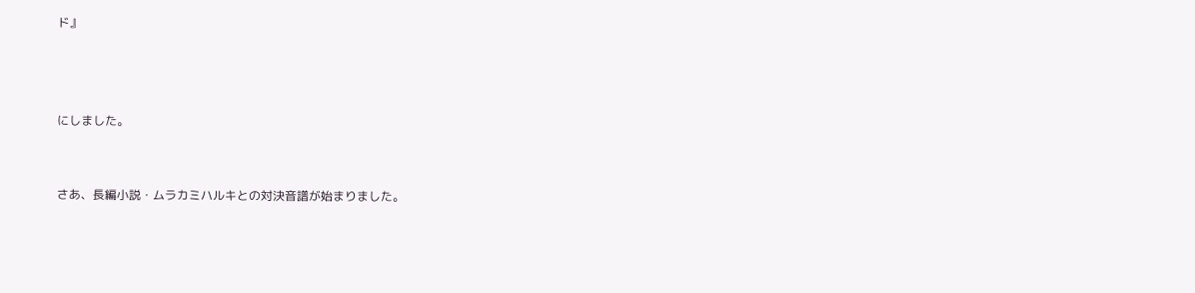ド』



にしました。


さあ、長編小説・ムラカミハルキとの対決音譜が始まりました。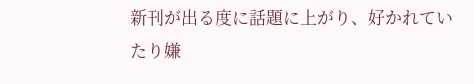新刊が出る度に話題に上がり、好かれていたり嫌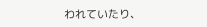われていたり、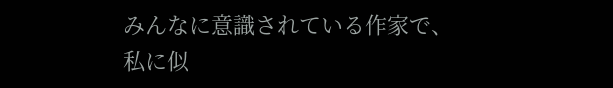みんなに意識されている作家で、私に似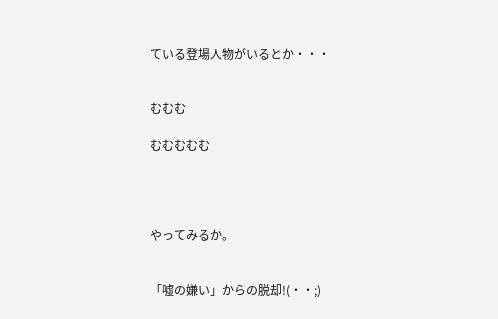ている登場人物がいるとか・・・


むむむ

むむむむむ




やってみるか。


「嘘の嫌い」からの脱却!(・・;)